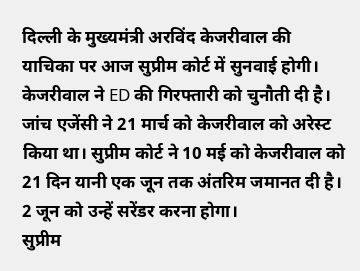दिल्ली के मुख्यमंत्री अरविंद केजरीवाल की याचिका पर आज सुप्रीम कोर्ट में सुनवाई होगी। केजरीवाल ने ED की गिरफ्तारी को चुनौती दी है। जांच एजेंसी ने 21 मार्च को केजरीवाल को अरेस्ट किया था। सुप्रीम कोर्ट ने 10 मई को केजरीवाल को 21 दिन यानी एक जून तक अंतरिम जमानत दी है। 2 जून को उन्हें सरेंडर करना होगा।
सुप्रीम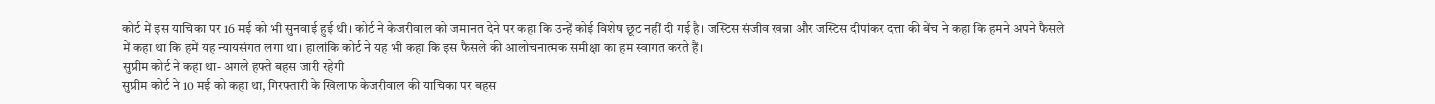कोर्ट में इस याचिका पर 16 मई को भी सुनवाई हुई थी। कोर्ट ने केजरीवाल को जमानत देने पर कहा कि उन्हें कोई विशेष छूट नहीं दी गई है। जस्टिस संजीव खन्ना और जस्टिस दीपांकर दत्ता की बेंच ने कहा कि हमने अपने फैसले में कहा था कि हमें यह न्यायसंगत लगा था। हालांकि कोर्ट ने यह भी कहा कि इस फैसले की आलोचनात्मक समीक्षा का हम स्वागत करते हैं।
सुप्रीम कोर्ट ने कहा था- अगले हफ्ते बहस जारी रहेगी
सुप्रीम कोर्ट ने 10 मई को कहा था, गिरफ्तारी के खिलाफ केजरीवाल की याचिका पर बहस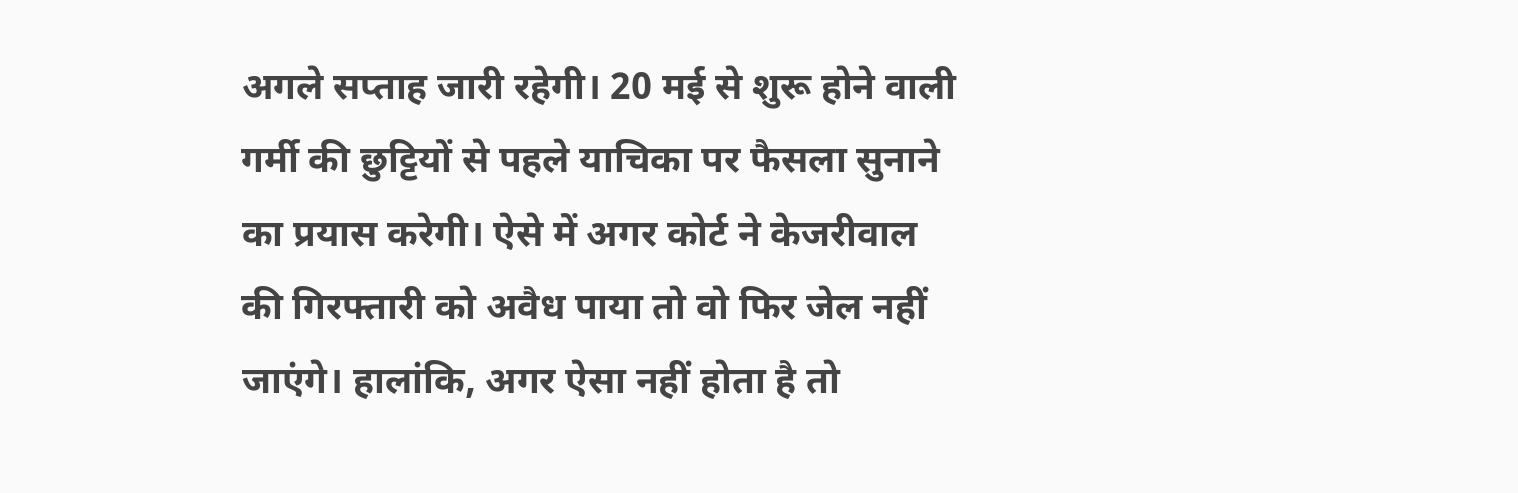अगले सप्ताह जारी रहेगी। 20 मई से शुरू होने वाली गर्मी की छुट्टियों से पहले याचिका पर फैसला सुनाने का प्रयास करेगी। ऐसे में अगर कोर्ट ने केजरीवाल की गिरफ्तारी को अवैध पाया तो वो फिर जेल नहीं जाएंगे। हालांकि, अगर ऐसा नहीं होता है तो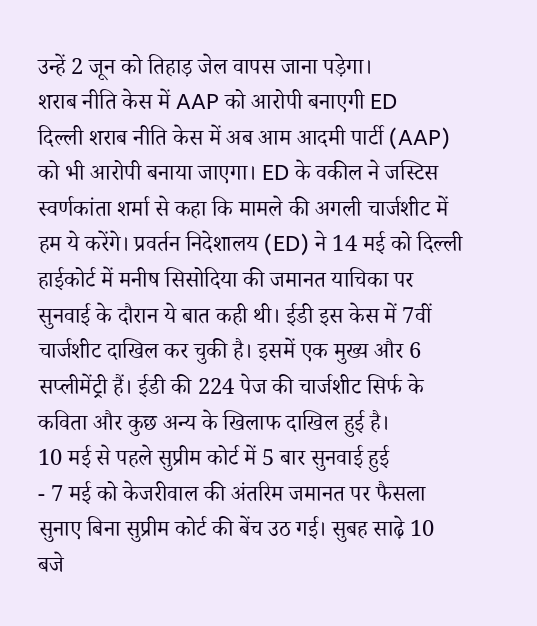उन्हें 2 जून को तिहाड़ जेल वापस जाना पड़ेगा।
शराब नीति केस में AAP को आरोपी बनाएगी ED
दिल्ली शराब नीति केस में अब आम आदमी पार्टी (AAP) को भी आरोपी बनाया जाएगा। ED के वकील ने जस्टिस स्वर्णकांता शर्मा से कहा कि मामले की अगली चार्जशीट में हम ये करेंगे। प्रवर्तन निदेशालय (ED) ने 14 मई को दिल्ली हाईकोर्ट में मनीष सिसोदिया की जमानत याचिका पर सुनवाई के दौरान ये बात कही थी। ईडी इस केस में 7वीं चार्जशीट दाखिल कर चुकी है। इसमें एक मुख्य और 6 सप्लीमेंट्री हैं। ईडी की 224 पेज की चार्जशीट सिर्फ के कविता और कुछ अन्य के खिलाफ दाखिल हुई है।
10 मई से पहले सुप्रीम कोर्ट में 5 बार सुनवाई हुई
- 7 मई को केजरीवाल की अंतरिम जमानत पर फैसला सुनाए बिना सुप्रीम कोर्ट की बेंच उठ गई। सुबह साढ़े 10 बजे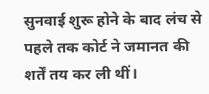सुनवाई शुरू होने के बाद लंच से पहले तक कोर्ट ने जमानत की शर्तें तय कर ली थीं।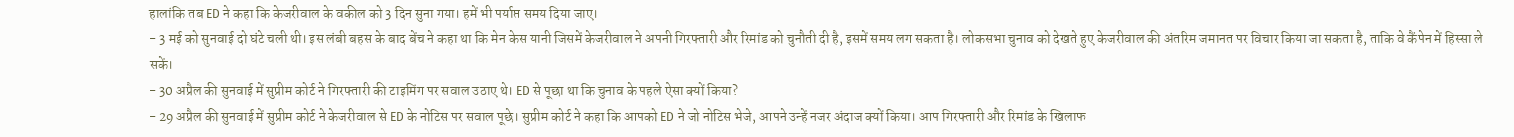हालांकि तब ED ने कहा कि केजरीवाल के वकील को 3 दिन सुना गया। हमें भी पर्याप्त समय दिया जाए।
- 3 मई को सुनवाई दो घंटे चली थी। इस लंबी बहस के बाद बेंच ने कहा था कि मेन केस यानी जिसमें केजरीवाल ने अपनी गिरफ्तारी और रिमांड को चुनौती दी है, इसमें समय लग सकता है। लोकसभा चुनाव को देखते हुए केजरीवाल की अंतरिम जमानत पर विचार किया जा सकता है, ताकि वे कैंपेन में हिस्सा ले सकें।
- 30 अप्रैल की सुनवाई में सुप्रीम कोर्ट ने गिरफ्तारी की टाइमिंग पर सवाल उठाए थे। ED से पूछा था कि चुनाव के पहले ऐसा क्यों किया?
- 29 अप्रैल की सुनवाई में सुप्रीम कोर्ट ने केजरीवाल से ED के नोटिस पर सवाल पूछे। सुप्रीम कोर्ट ने कहा कि आपको ED ने जो नोटिस भेजे, आपने उन्हें नजर अंदाज क्यों किया। आप गिरफ्तारी और रिमांड के खिलाफ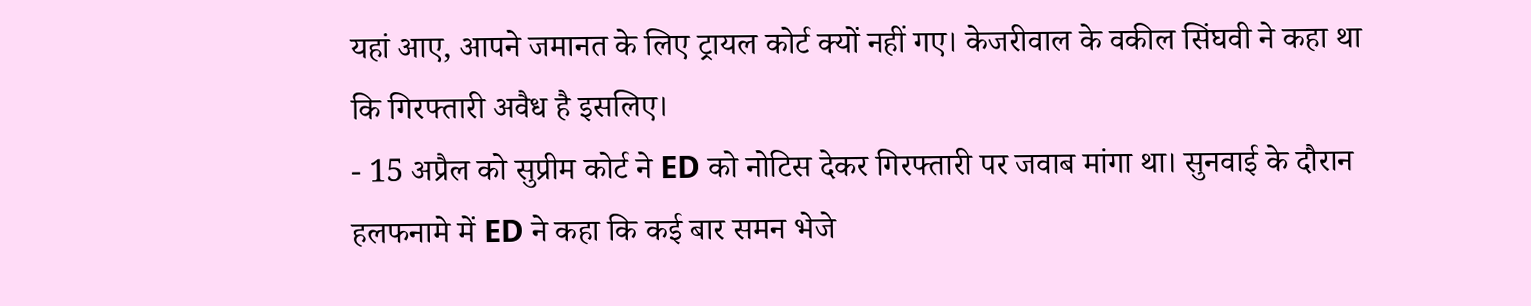यहां आए, आपने जमानत के लिए ट्रायल कोर्ट क्यों नहीं गए। केजरीवाल के वकील सिंघवी ने कहा था कि गिरफ्तारी अवैध है इसलिए।
- 15 अप्रैल को सुप्रीम कोर्ट ने ED को नोटिस देकर गिरफ्तारी पर जवाब मांगा था। सुनवाई के दौरान हलफनामे में ED ने कहा कि कई बार समन भेजे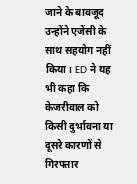जाने के बावजूद उन्होंने एजेंसी के साथ सहयोग नहीं किया। ED ने यह भी कहा कि केजरीवाल को किसी दुर्भावना या दूसरे कारणों से गिरफ्तार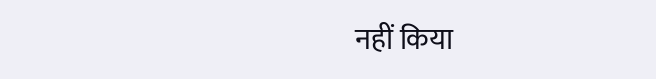नहीं किया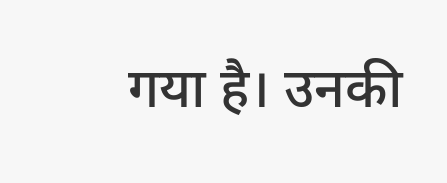गया है। उनकी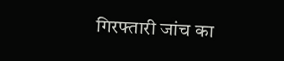गिरफ्तारी जांच का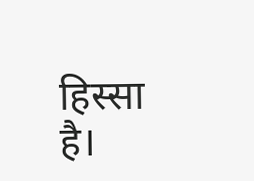हिस्सा है।